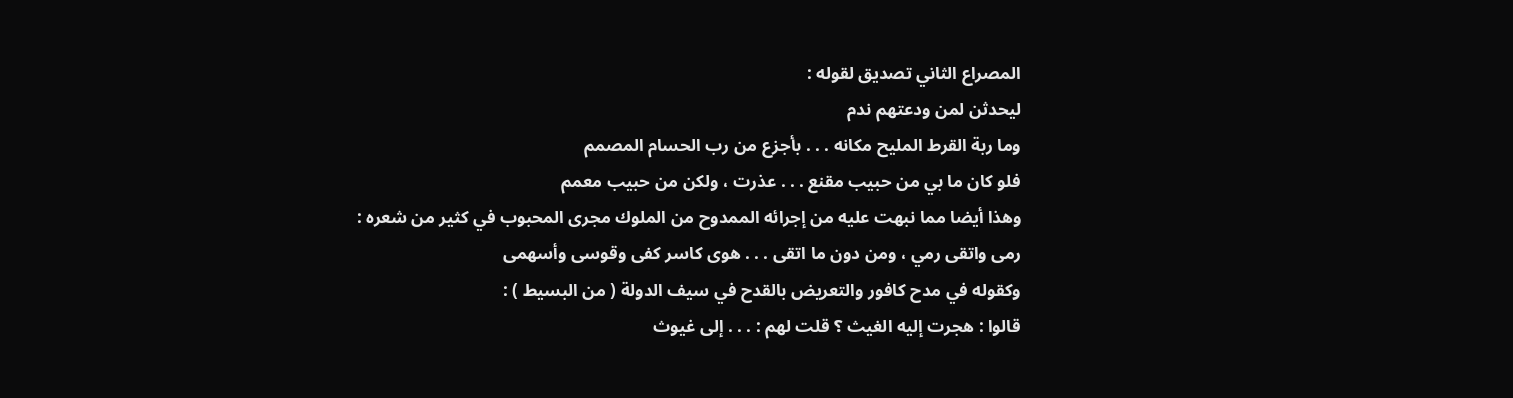المصراع الثاني تصديق لقوله :
ليحدثن لمن ودعتهم ندم
وما ربة القرط المليح مكانه . . . بأجزع من رب الحسام المصمم
فلو كان ما بي من حبيب مقنع . . . عذرت ، ولكن من حبيب معمم
وهذا أيضا مما نبهت عليه من إجرائه الممدوح من الملوك مجرى المحبوب في كثير من شعره :
رمى واتقى رمي ، ومن دون ما اتقى . . . هوى كاسر كفى وقوسى وأسهمى
وكقوله في مدح كافور والتعريض بالقدح في سيف الدولة ( من البسيط ) :
قالوا : هجرت إليه الغيث ؟ قلت لهم : . . . إلى غيوث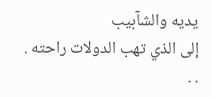يديه والشآبيب
إلى الذي تهب الدولات راحته . . .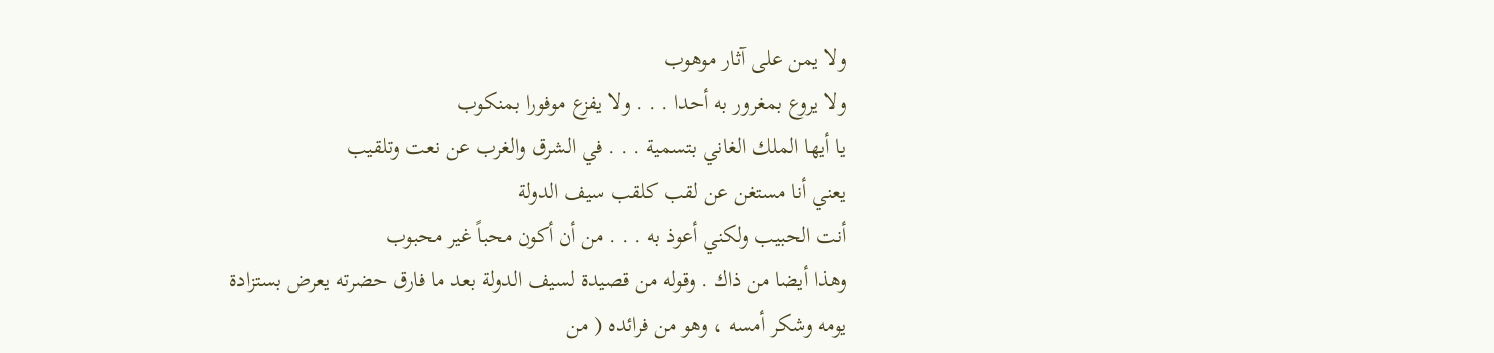ولا يمن على آثار موهوب
ولا يروع بمغرور به أحدا . . . ولا يفزع موفورا بمنكوب
يا أيها الملك الغاني بتسمية . . . في الشرق والغرب عن نعت وتلقيب
يعني أنا مستغن عن لقب كلقب سيف الدولة
أنت الحبيب ولكني أعوذ به . . . من أن أكون محباً غير محبوب
وهذا أيضا من ذاك . وقوله من قصيدة لسيف الدولة بعد ما فارق حضرته يعرض بستزادة يومه وشكر أمسه ، وهو من فرائده ( من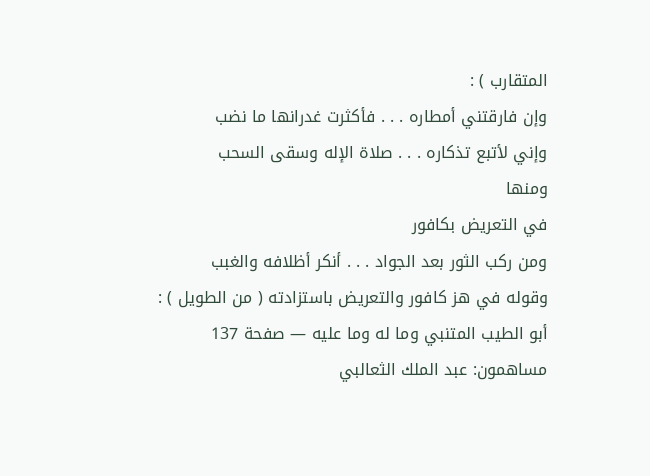المتقارب ) :
وإن فارقتني أمطاره . . . فأكثرت غدرانها ما نضب
وإني لأتبع تذكاره . . . صلاة الإله وسقى السحب
ومنها
في التعريض بكافور
ومن ركب الثور بعد الجواد . . . أنكر أظلافه والغبب
وقوله في هز كافور والتعريض باستزادته ( من الطويل ) :
أبو الطيب المتنبي وما له وما عليه — صفحة 137
مساهمون: عبد الملك الثعالبي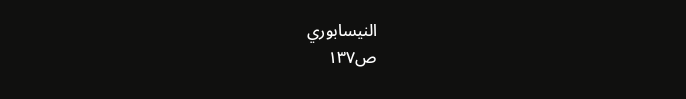النيسابوري
ص١٣٧